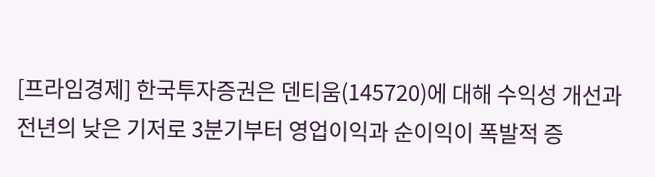[프라임경제] 한국투자증권은 덴티움(145720)에 대해 수익성 개선과 전년의 낮은 기저로 3분기부터 영업이익과 순이익이 폭발적 증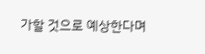가할 것으로 예상한다며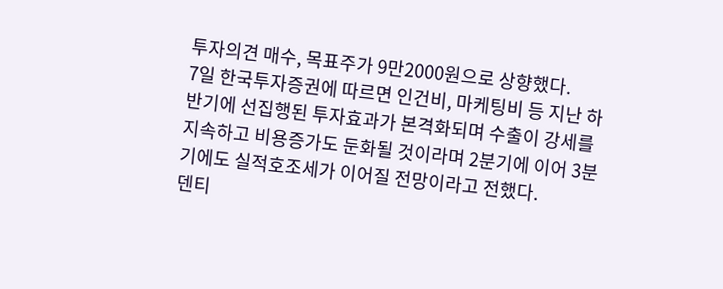투자의견 매수, 목표주가 9만2000원으로 상향했다.
7일 한국투자증권에 따르면 인건비, 마케팅비 등 지난 하반기에 선집행된 투자효과가 본격화되며 수출이 강세를 지속하고 비용증가도 둔화될 것이라며 2분기에 이어 3분기에도 실적호조세가 이어질 전망이라고 전했다.
덴티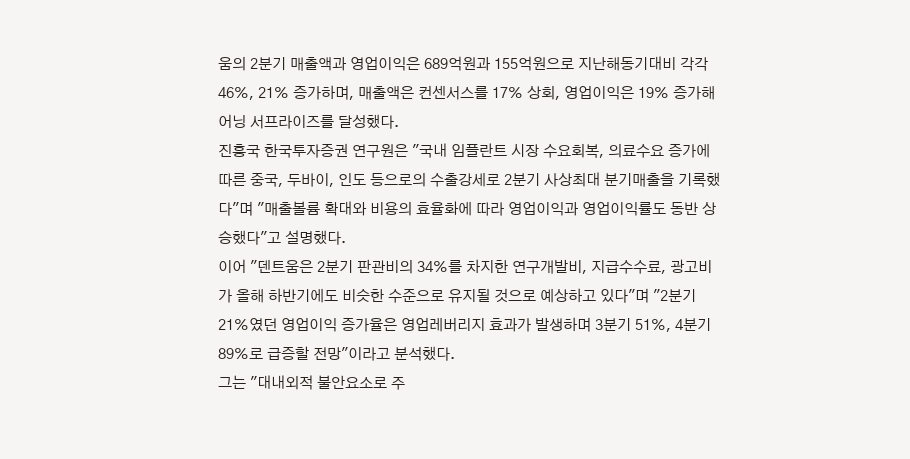움의 2분기 매출액과 영업이익은 689억원과 155억원으로 지난해동기대비 각각 46%, 21% 증가하며, 매출액은 컨센서스를 17% 상회, 영업이익은 19% 증가해 어닝 서프라이즈를 달성했다.
진흥국 한국투자증권 연구원은 "국내 임플란트 시장 수요회복, 의료수요 증가에 따른 중국, 두바이, 인도 등으로의 수출강세로 2분기 사상최대 분기매출을 기록했다"며 "매출볼륨 확대와 비용의 효율화에 따라 영업이익과 영업이익률도 동반 상승했다"고 설명했다.
이어 "덴트움은 2분기 판관비의 34%를 차지한 연구개발비, 지급수수료, 광고비가 올해 하반기에도 비슷한 수준으로 유지될 것으로 예상하고 있다"며 "2분기 21%였던 영업이익 증가율은 영업레버리지 효과가 발생하며 3분기 51%, 4분기 89%로 급증할 전망"이라고 분석했다.
그는 "대내외적 불안요소로 주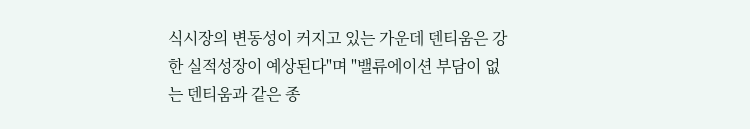식시장의 변동성이 커지고 있는 가운데 덴티움은 강한 실적성장이 예상된다"며 "밸류에이션 부담이 없는 덴티움과 같은 종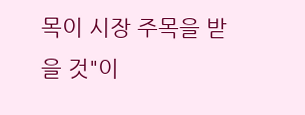목이 시장 주목을 받을 것"이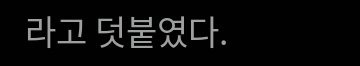라고 덧붙였다.